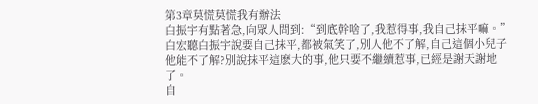第3章莫慌莫慌我有辦法
白振宇有點著急,向眾人問到:“到底幹啥了,我惹得事,我自己抹平嘛。”
白宏聽白振宇說要自己抹平,都被氣笑了,別人他不了解,自己這個小兒子他能不了解?別說抹平這麽大的事,他只要不繼續惹事,已經是謝天謝地了。
自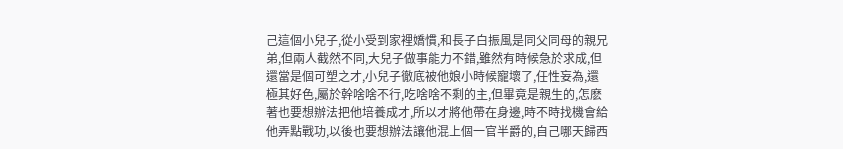己這個小兒子,從小受到家裡嬌慣,和長子白振風是同父同母的親兄弟,但兩人截然不同,大兒子做事能力不錯,雖然有時候急於求成,但還當是個可塑之才,小兒子徹底被他娘小時候寵壞了,任性妄為,還極其好色,屬於幹啥啥不行,吃啥啥不剩的主,但畢竟是親生的,怎麽著也要想辦法把他培養成才,所以才將他帶在身邊,時不時找機會給他弄點戰功,以後也要想辦法讓他混上個一官半爵的,自己哪天歸西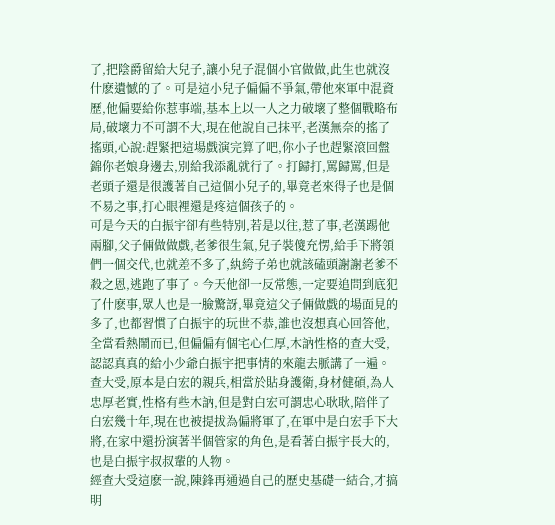了,把陰爵留給大兒子,讓小兒子混個小官做做,此生也就沒什麽遺憾的了。可是這小兒子偏偏不爭氣,帶他來軍中混資歷,他偏要給你惹事端,基本上以一人之力破壞了整個戰略布局,破壞力不可謂不大,現在他說自己抹平,老漢無奈的搖了搖頭,心說:趕緊把這場戲演完算了吧,你小子也趕緊滾回盤錦你老娘身邊去,別給我添亂就行了。打歸打,罵歸罵,但是老頭子還是很護著自己這個小兒子的,畢竟老來得子也是個不易之事,打心眼裡還是疼這個孩子的。
可是今天的白振宇卻有些特別,若是以往,惹了事,老漢踢他兩腳,父子倆做做戲,老爹很生氣,兒子裝傻充愣,給手下將領們一個交代,也就差不多了,紈絝子弟也就該磕頭謝謝老爹不殺之恩,逃跑了事了。今天他卻一反常態,一定要追問到底犯了什麽事,眾人也是一臉驚訝,畢竟這父子倆做戲的場面見的多了,也都習慣了白振宇的玩世不恭,誰也沒想真心回答他,全當看熱鬧而已,但偏偏有個宅心仁厚,木訥性格的查大受,認認真真的給小少爺白振宇把事情的來龍去脈講了一遍。
查大受,原本是白宏的親兵,相當於貼身護衛,身材健碩,為人忠厚老實,性格有些木訥,但是對白宏可謂忠心耿耿,陪伴了白宏幾十年,現在也被提拔為偏將軍了,在軍中是白宏手下大將,在家中還扮演著半個管家的角色,是看著白振宇長大的,也是白振宇叔叔輩的人物。
經查大受這麽一說,陳鋒再通過自己的歷史基礎一結合,才搞明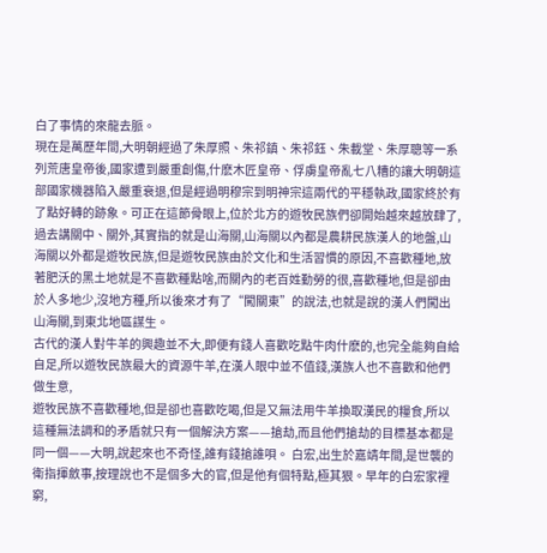白了事情的來龍去脈。
現在是萬歷年間,大明朝經過了朱厚照、朱祁鎮、朱祁鈺、朱載堂、朱厚聰等一系列荒唐皇帝後,國家遭到嚴重創傷,什麽木匠皇帝、俘虜皇帝亂七八糟的讓大明朝這部國家機器陷入嚴重衰退,但是經過明穆宗到明神宗這兩代的平穩執政,國家終於有了點好轉的跡象。可正在這節骨眼上,位於北方的遊牧民族們卻開始越來越放肆了,過去講關中、關外,其實指的就是山海關,山海關以內都是農耕民族漢人的地盤,山海關以外都是遊牧民族,但是遊牧民族由於文化和生活習慣的原因,不喜歡種地,放著肥沃的黑土地就是不喜歡種點啥,而關內的老百姓勤勞的很,喜歡種地,但是卻由於人多地少,沒地方種,所以後來才有了“闖關東”的說法,也就是說的漢人們闖出山海關,到東北地區謀生。
古代的漢人對牛羊的興趣並不大,即便有錢人喜歡吃點牛肉什麽的,也完全能夠自給自足,所以遊牧民族最大的資源牛羊,在漢人眼中並不值錢,漢族人也不喜歡和他們做生意,
遊牧民族不喜歡種地,但是卻也喜歡吃喝,但是又無法用牛羊換取漢民的糧食,所以這種無法調和的矛盾就只有一個解決方案——搶劫,而且他們搶劫的目標基本都是同一個——大明,說起來也不奇怪,誰有錢搶誰唄。 白宏,出生於嘉靖年間,是世襲的衛指揮斂事,按理說也不是個多大的官,但是他有個特點,極其狠。早年的白宏家裡窮,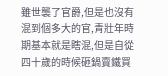雖世襲了官爵,但是也沒有混到個多大的官,青壯年時期基本就是瞎混,但是自從四十歲的時候砸鍋賣鐵買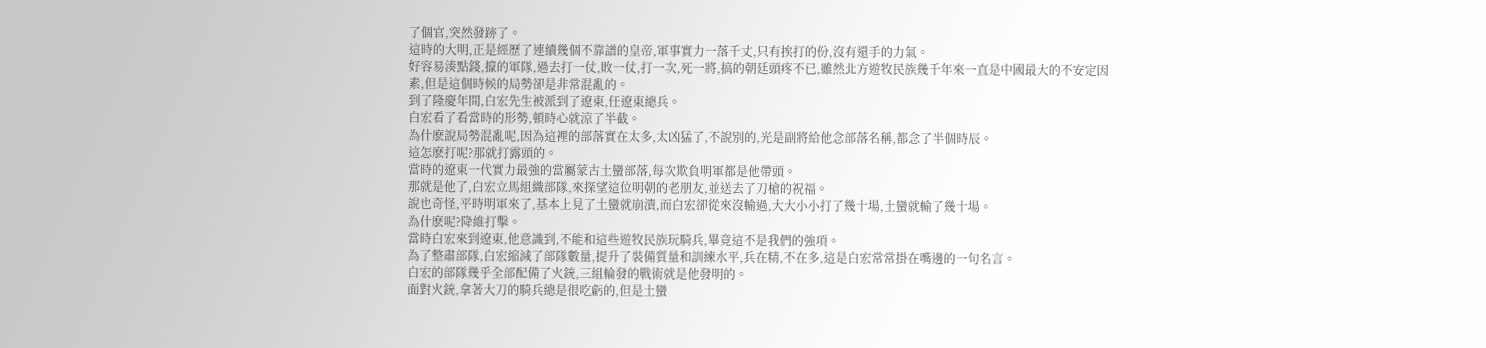了個官,突然發跡了。
這時的大明,正是經歷了連續幾個不靠譜的皇帝,軍事實力一落千丈,只有挨打的份,沒有還手的力氣。
好容易湊點錢,攛的軍隊,過去打一仗,敗一仗,打一次,死一將,搞的朝廷頭疼不已,雖然北方遊牧民族幾千年來一直是中國最大的不安定因素,但是這個時候的局勢卻是非常混亂的。
到了隆慶年間,白宏先生被派到了遼東,任遼東總兵。
白宏看了看當時的形勢,頓時心就涼了半截。
為什麽說局勢混亂呢,因為這裡的部落實在太多,太凶猛了,不說別的,光是副將給他念部落名稱,都念了半個時辰。
這怎麽打呢?那就打露頭的。
當時的遼東一代實力最強的當屬蒙古土蠻部落,每次欺負明軍都是他帶頭。
那就是他了,白宏立馬組織部隊,來探望這位明朝的老朋友,並送去了刀槍的祝福。
說也奇怪,平時明軍來了,基本上見了土蠻就崩潰,而白宏卻從來沒輸過,大大小小打了幾十場,土蠻就輸了幾十場。
為什麽呢?降維打擊。
當時白宏來到遼東,他意識到,不能和這些遊牧民族玩騎兵,畢竟這不是我們的強項。
為了整肅部隊,白宏縮減了部隊數量,提升了裝備質量和訓練水平,兵在精,不在多,這是白宏常常掛在嘴邊的一句名言。
白宏的部隊幾乎全部配備了火銃,三組輪發的戰術就是他發明的。
面對火銃,拿著大刀的騎兵總是很吃虧的,但是土蠻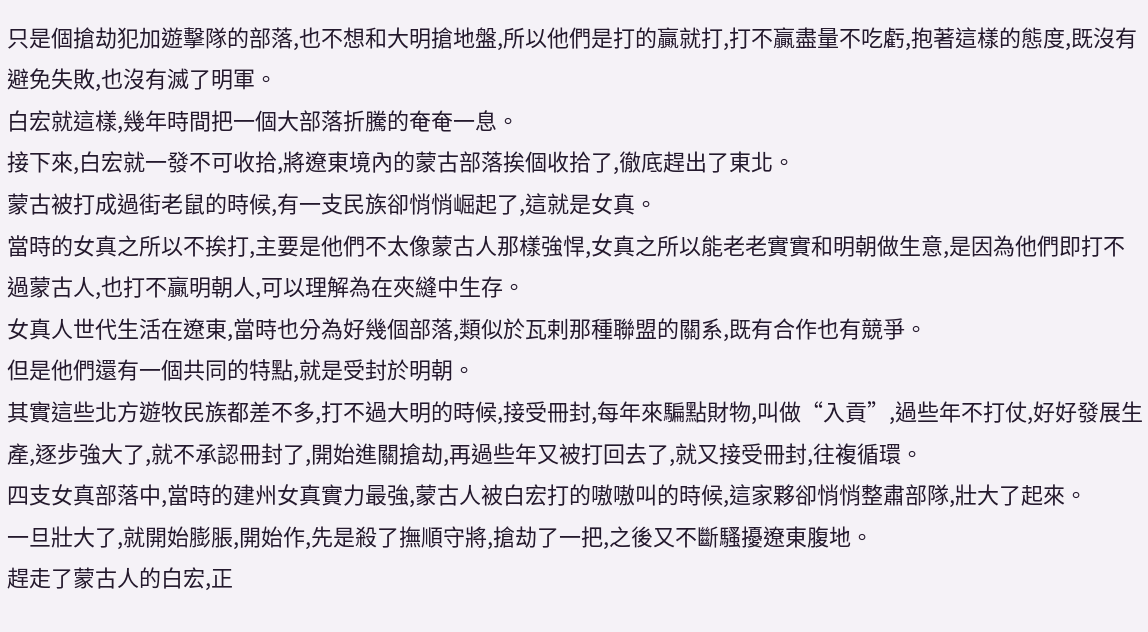只是個搶劫犯加遊擊隊的部落,也不想和大明搶地盤,所以他們是打的贏就打,打不贏盡量不吃虧,抱著這樣的態度,既沒有避免失敗,也沒有滅了明軍。
白宏就這樣,幾年時間把一個大部落折騰的奄奄一息。
接下來,白宏就一發不可收拾,將遼東境內的蒙古部落挨個收拾了,徹底趕出了東北。
蒙古被打成過街老鼠的時候,有一支民族卻悄悄崛起了,這就是女真。
當時的女真之所以不挨打,主要是他們不太像蒙古人那樣強悍,女真之所以能老老實實和明朝做生意,是因為他們即打不過蒙古人,也打不贏明朝人,可以理解為在夾縫中生存。
女真人世代生活在遼東,當時也分為好幾個部落,類似於瓦剌那種聯盟的關系,既有合作也有競爭。
但是他們還有一個共同的特點,就是受封於明朝。
其實這些北方遊牧民族都差不多,打不過大明的時候,接受冊封,每年來騙點財物,叫做“入貢”,過些年不打仗,好好發展生產,逐步強大了,就不承認冊封了,開始進關搶劫,再過些年又被打回去了,就又接受冊封,往複循環。
四支女真部落中,當時的建州女真實力最強,蒙古人被白宏打的嗷嗷叫的時候,這家夥卻悄悄整肅部隊,壯大了起來。
一旦壯大了,就開始膨脹,開始作,先是殺了撫順守將,搶劫了一把,之後又不斷騷擾遼東腹地。
趕走了蒙古人的白宏,正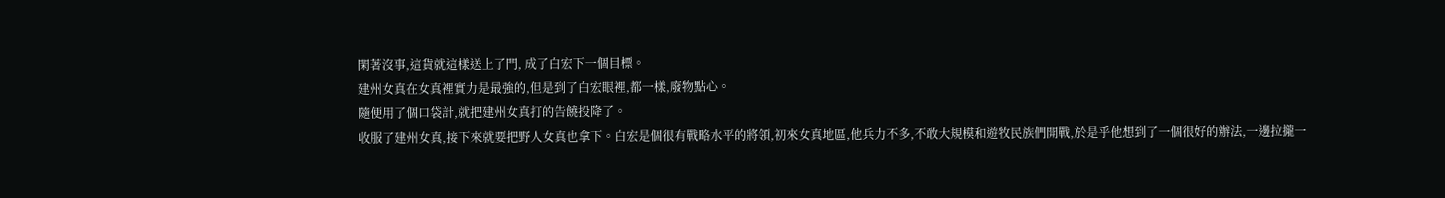閑著沒事,這貨就這樣送上了門, 成了白宏下一個目標。
建州女真在女真裡實力是最強的,但是到了白宏眼裡,都一樣,廢物點心。
隨便用了個口袋計,就把建州女真打的告饒投降了。
收服了建州女真,接下來就要把野人女真也拿下。白宏是個很有戰略水平的將領,初來女真地區,他兵力不多,不敢大規模和遊牧民族們開戰,於是乎他想到了一個很好的辦法,一邊拉攏一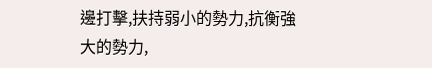邊打擊,扶持弱小的勢力,抗衡強大的勢力,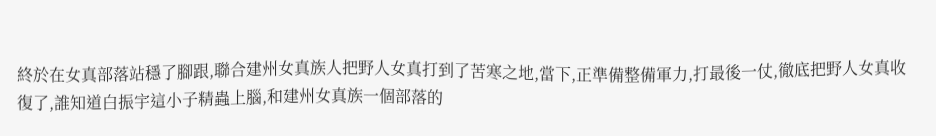終於在女真部落站穩了腳跟,聯合建州女真族人把野人女真打到了苦寒之地,當下,正準備整備軍力,打最後一仗,徹底把野人女真收復了,誰知道白振宇這小子精蟲上腦,和建州女真族一個部落的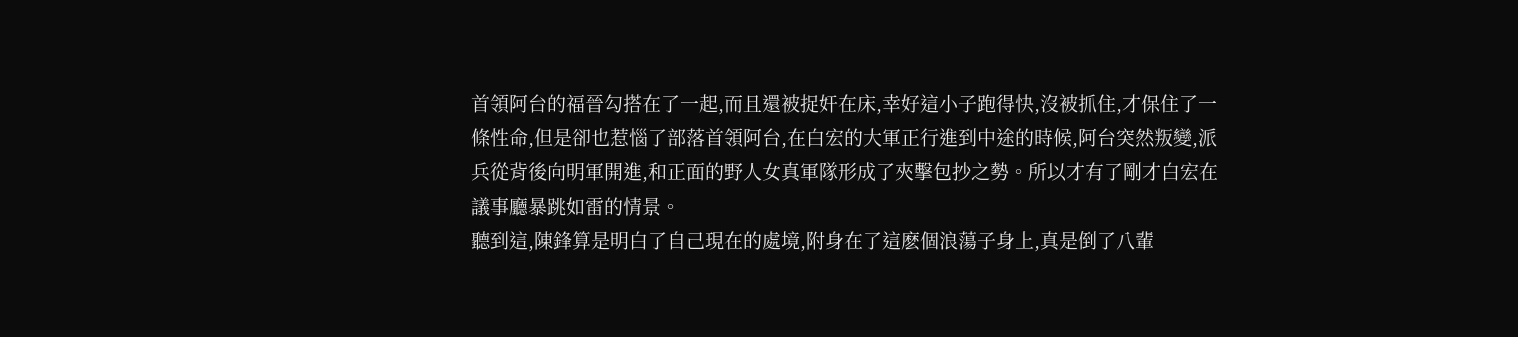首領阿台的福晉勾搭在了一起,而且還被捉奸在床,幸好這小子跑得快,沒被抓住,才保住了一條性命,但是卻也惹惱了部落首領阿台,在白宏的大軍正行進到中途的時候,阿台突然叛變,派兵從背後向明軍開進,和正面的野人女真軍隊形成了夾擊包抄之勢。所以才有了剛才白宏在議事廳暴跳如雷的情景。
聽到這,陳鋒算是明白了自己現在的處境,附身在了這麽個浪蕩子身上,真是倒了八輩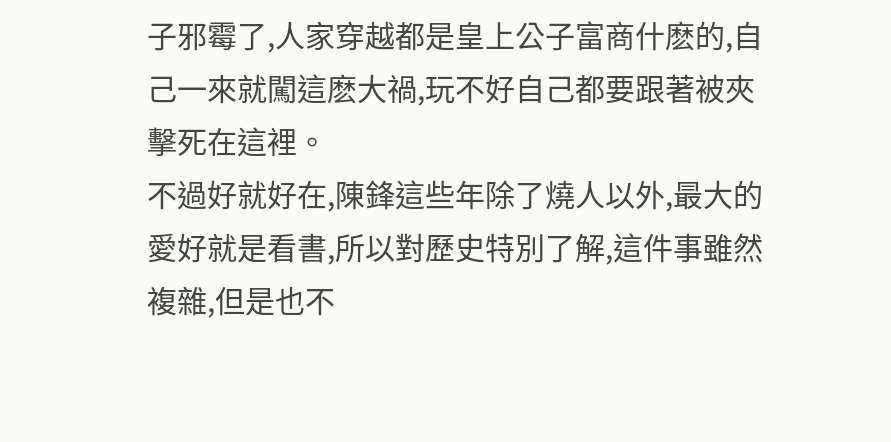子邪霉了,人家穿越都是皇上公子富商什麽的,自己一來就闖這麽大禍,玩不好自己都要跟著被夾擊死在這裡。
不過好就好在,陳鋒這些年除了燒人以外,最大的愛好就是看書,所以對歷史特別了解,這件事雖然複雜,但是也不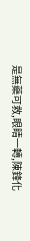是無藥可救,眼睛一轉,陳鋒化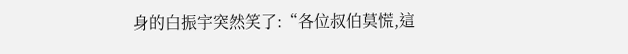身的白振宇突然笑了:“各位叔伯莫慌,這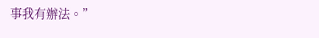事我有辦法。”